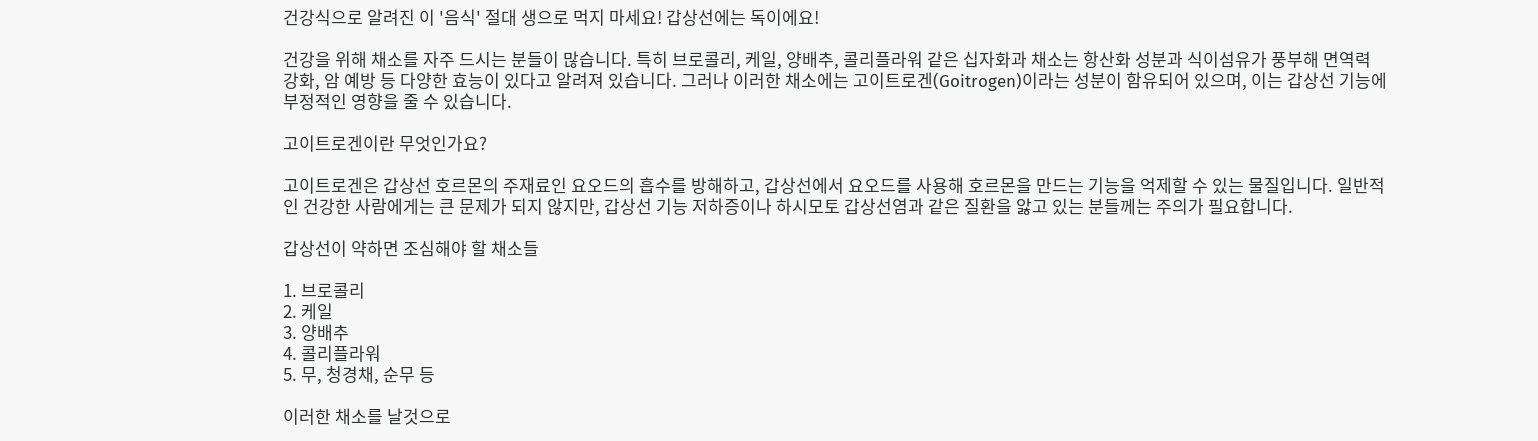건강식으로 알려진 이 '음식' 절대 생으로 먹지 마세요! 갑상선에는 독이에요!

건강을 위해 채소를 자주 드시는 분들이 많습니다. 특히 브로콜리, 케일, 양배추, 콜리플라워 같은 십자화과 채소는 항산화 성분과 식이섬유가 풍부해 면역력 강화, 암 예방 등 다양한 효능이 있다고 알려져 있습니다. 그러나 이러한 채소에는 고이트로겐(Goitrogen)이라는 성분이 함유되어 있으며, 이는 갑상선 기능에 부정적인 영향을 줄 수 있습니다.

고이트로겐이란 무엇인가요?

고이트로겐은 갑상선 호르몬의 주재료인 요오드의 흡수를 방해하고, 갑상선에서 요오드를 사용해 호르몬을 만드는 기능을 억제할 수 있는 물질입니다. 일반적인 건강한 사람에게는 큰 문제가 되지 않지만, 갑상선 기능 저하증이나 하시모토 갑상선염과 같은 질환을 앓고 있는 분들께는 주의가 필요합니다.

갑상선이 약하면 조심해야 할 채소들

1. 브로콜리
2. 케일
3. 양배추
4. 콜리플라워
5. 무, 청경채, 순무 등

이러한 채소를 날것으로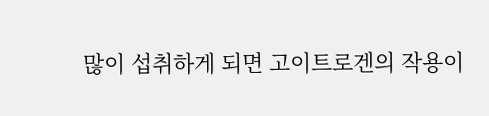많이 섭취하게 되면 고이트로겐의 작용이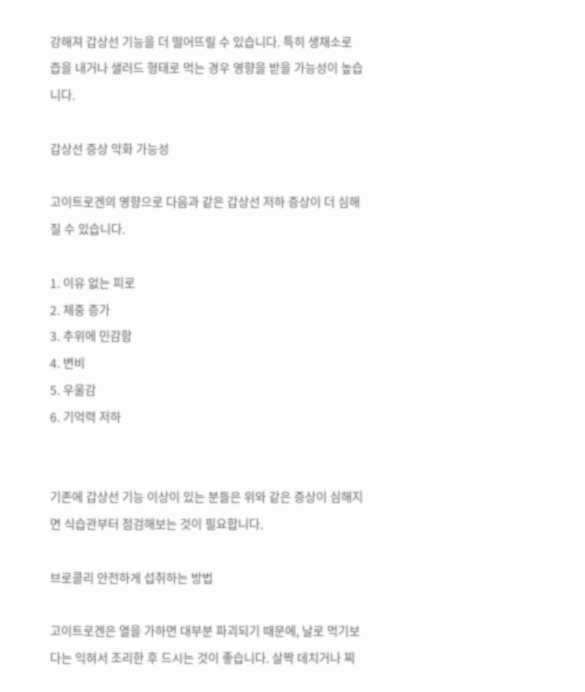강해져 갑상선 기능을 더 떨어뜨릴 수 있습니다. 특히 생채소로 즙을 내거나 샐러드 형태로 먹는 경우 영향을 받을 가능성이 높습니다.

갑상선 증상 악화 가능성

고이트로겐의 영향으로 다음과 같은 갑상선 저하 증상이 더 심해질 수 있습니다.

1. 이유 없는 피로
2. 체중 증가
3. 추위에 민감함
4. 변비
5. 우울감
6. 기억력 저하


기존에 갑상선 기능 이상이 있는 분들은 위와 같은 증상이 심해지면 식습관부터 점검해보는 것이 필요합니다.

브로콜리 안전하게 섭취하는 방법

고이트로겐은 열을 가하면 대부분 파괴되기 때문에, 날로 먹기보다는 익혀서 조리한 후 드시는 것이 좋습니다. 살짝 데치거나 찌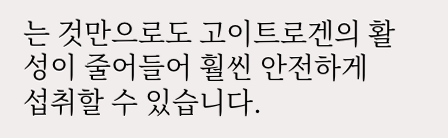는 것만으로도 고이트로겐의 활성이 줄어들어 훨씬 안전하게 섭취할 수 있습니다.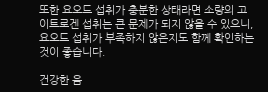또한 요오드 섭취가 충분한 상태라면 소량의 고이트로겐 섭취는 큰 문제가 되지 않을 수 있으니, 요오드 섭취가 부족하지 않은지도 함께 확인하는 것이 좋습니다.

건강한 음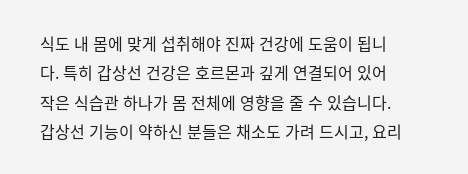식도 내 몸에 맞게 섭취해야 진짜 건강에 도움이 됩니다. 특히 갑상선 건강은 호르몬과 깊게 연결되어 있어 작은 식습관 하나가 몸 전체에 영향을 줄 수 있습니다. 갑상선 기능이 약하신 분들은 채소도 가려 드시고, 요리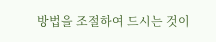방법을 조절하여 드시는 것이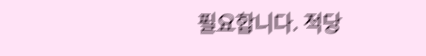필요합니다. 적당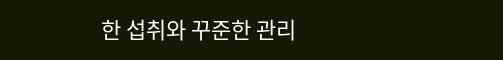한 섭취와 꾸준한 관리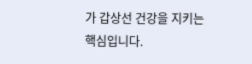가 갑상선 건강을 지키는 핵심입니다.